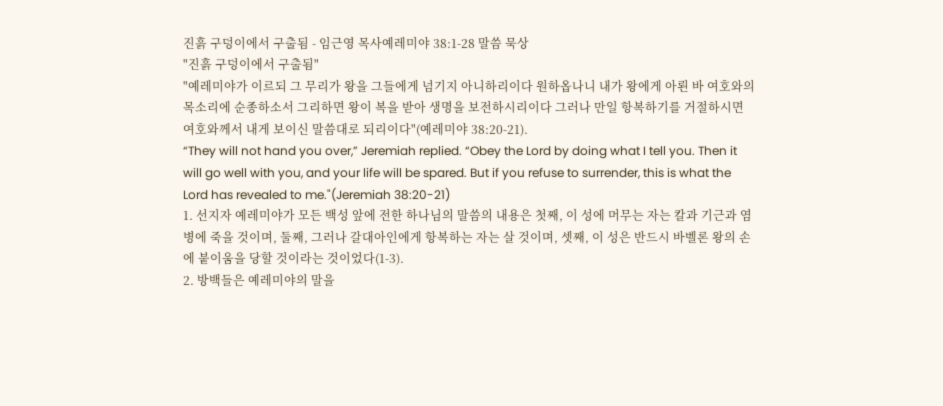진흙 구덩이에서 구출됨 - 임근영 목사예레미야 38:1-28 말씀 묵상
"진흙 구덩이에서 구출됨"
"예레미야가 이르되 그 무리가 왕을 그들에게 넘기지 아니하리이다 원하옵나니 내가 왕에게 아뢴 바 여호와의 목소리에 순종하소서 그리하면 왕이 복을 받아 생명을 보전하시리이다 그러나 만일 항복하기를 거절하시면 여호와께서 내게 보이신 말씀대로 되리이다"(예레미야 38:20-21).
“They will not hand you over,” Jeremiah replied. “Obey the Lord by doing what I tell you. Then it will go well with you, and your life will be spared. But if you refuse to surrender, this is what the Lord has revealed to me."(Jeremiah 38:20-21)
1. 선지자 예레미야가 모든 백성 앞에 전한 하나님의 말씀의 내용은 첫째, 이 성에 머무는 자는 칼과 기근과 염병에 죽을 것이며, 둘째, 그러나 갈대아인에게 항복하는 자는 살 것이며, 셋째, 이 성은 반드시 바벨론 왕의 손에 붙이움을 당할 것이라는 것이었다(1-3).
2. 방백들은 예레미야의 말을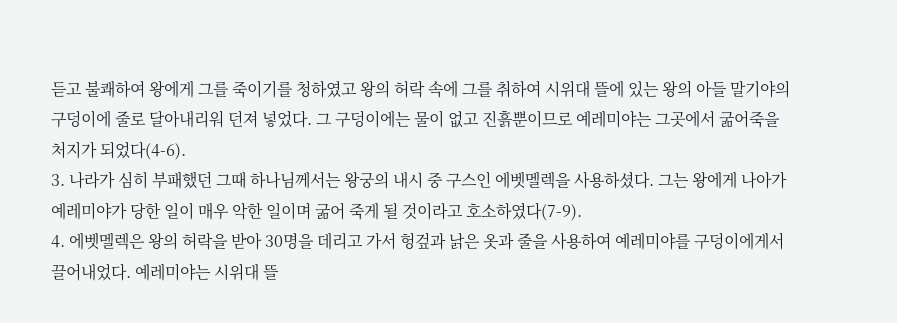듣고 불쾌하여 왕에게 그를 죽이기를 청하였고 왕의 허락 속에 그를 취하여 시위대 뜰에 있는 왕의 아들 말기야의 구덩이에 줄로 달아내리워 던져 넣었다. 그 구덩이에는 물이 없고 진흙뿐이므로 예레미야는 그곳에서 굶어죽을 처지가 되었다(4-6).
3. 나라가 심히 부패했던 그때 하나님께서는 왕궁의 내시 중 구스인 에벳멜렉을 사용하셨다. 그는 왕에게 나아가 예레미야가 당한 일이 매우 악한 일이며 굶어 죽게 될 것이라고 호소하였다(7-9).
4. 에벳멜렉은 왕의 허락을 받아 30명을 데리고 가서 헝겊과 낡은 옷과 줄을 사용하여 예레미야를 구덩이에게서 끌어내었다. 예레미야는 시위대 뜰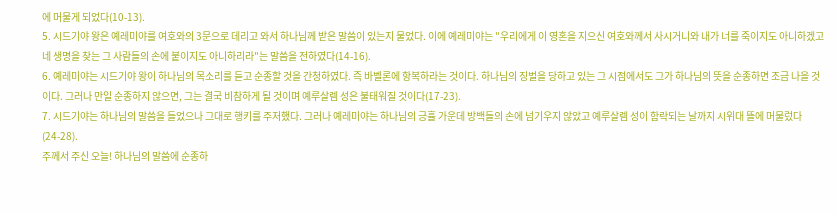에 머물게 되었다(10-13).
5. 시드기야 왕은 예레미야를 여호와의 3문으로 데리고 와서 하나님께 받은 말씀이 있는지 물었다. 이에 예레미야는 "우리에게 이 영혼을 지으신 여호와께서 사시거니와 내가 너를 죽이지도 아니하겠고 네 생명을 찾는 그 사람들의 손에 붙이지도 아니하리라"는 말씀을 전하였다(14-16).
6. 예레미야는 시드기야 왕이 하나님의 목소리를 듣고 순종할 것을 간청하였다. 즉 바벨론에 항복하라는 것이다. 하나님의 징벌을 당하고 있는 그 시점에서도 그가 하나님의 뜻을 순종하면 조금 나을 것이다. 그러나 만일 순종하지 않으면, 그는 결국 비참하게 될 것이며 예루살렘 성은 불태워질 것이다(17-23).
7. 시드기야는 하나님의 말씀을 들었으나 그대로 행키를 주저했다. 그러나 예레미야는 하나님의 긍휼 가운데 방백들의 손에 넘기우지 않았고 예루살렘 성이 함락되는 날까지 시위대 뜰에 머물렀다(24-28).
주께서 주신 오늘! 하나님의 말씀에 순종하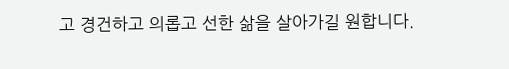고 경건하고 의롭고 선한 삶을 살아가길 원합니다.